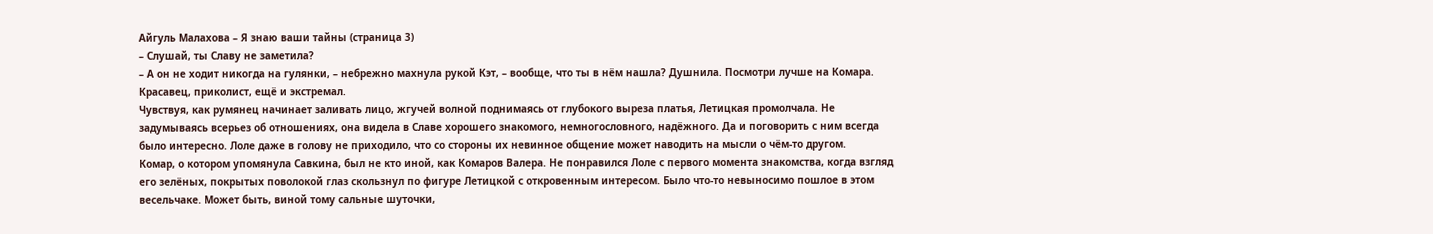Айгуль Малахова – Я знаю ваши тайны (страница 3)
– Слушай, ты Славу не заметила?
– А он не ходит никогда на гулянки, – небрежно махнула рукой Кэт, – вообще, что ты в нём нашла? Душнила. Посмотри лучше на Комара. Красавец, приколист, ещё и экстремал.
Чувствуя, как румянец начинает заливать лицо, жгучей волной поднимаясь от глубокого выреза платья, Летицкая промолчала. Не задумываясь всерьез об отношениях, она видела в Славе хорошего знакомого, немногословного, надёжного. Да и поговорить с ним всегда было интересно. Лоле даже в голову не приходило, что со стороны их невинное общение может наводить на мысли о чём-то другом.
Комар, о котором упомянула Савкина, был не кто иной, как Комаров Валера. Не понравился Лоле с первого момента знакомства, когда взгляд его зелёных, покрытых поволокой глаз скользнул по фигуре Летицкой с откровенным интересом. Было что-то невыносимо пошлое в этом весельчаке. Может быть, виной тому сальные шуточки,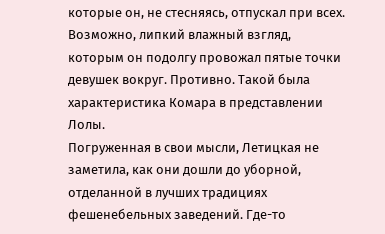которые он, не стесняясь, отпускал при всех. Возможно, липкий влажный взгляд, которым он подолгу провожал пятые точки девушек вокруг. Противно. Такой была характеристика Комара в представлении Лолы.
Погруженная в свои мысли, Летицкая не заметила, как они дошли до уборной, отделанной в лучших традициях фешенебельных заведений. Где-то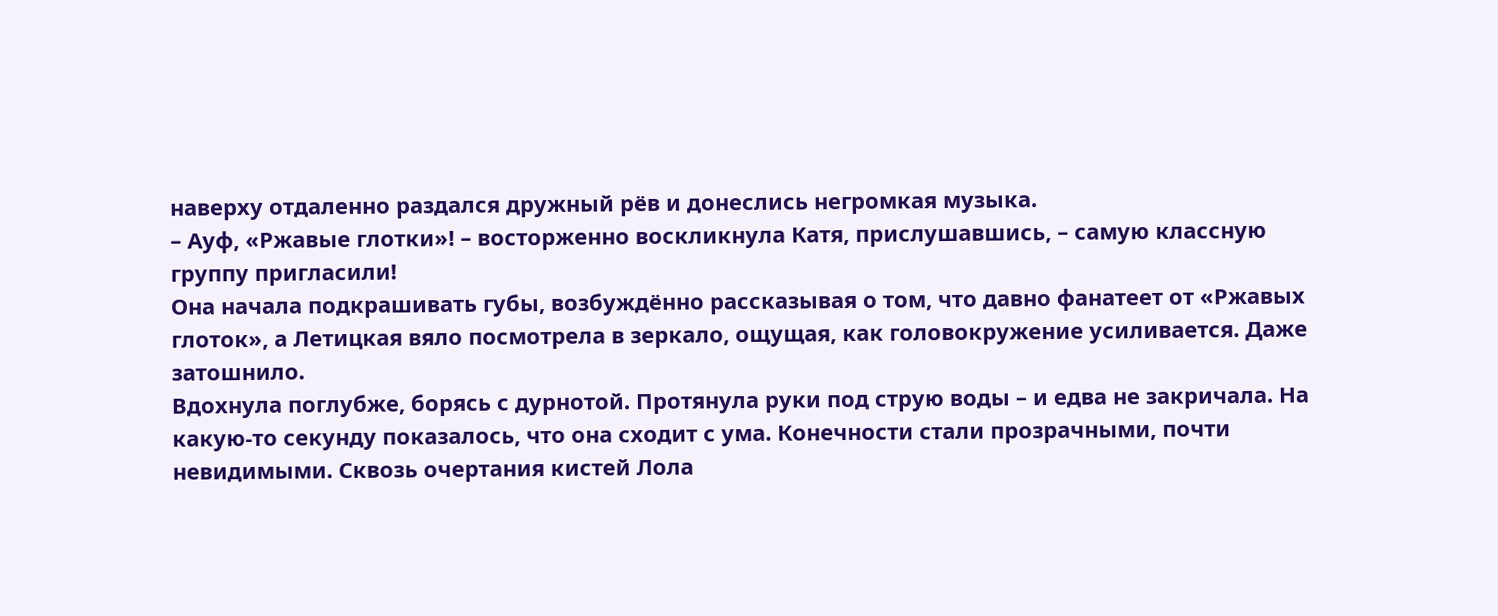наверху отдаленно раздался дружный рёв и донеслись негромкая музыка.
– Ауф, «Ржавые глотки»! – восторженно воскликнула Катя, прислушавшись, – самую классную группу пригласили!
Она начала подкрашивать губы, возбуждённо рассказывая о том, что давно фанатеет от «Ржавых глоток», а Летицкая вяло посмотрела в зеркало, ощущая, как головокружение усиливается. Даже затошнило.
Вдохнула поглубже, борясь с дурнотой. Протянула руки под струю воды – и едва не закричала. На какую-то секунду показалось, что она сходит с ума. Конечности стали прозрачными, почти невидимыми. Сквозь очертания кистей Лола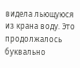видела льющуюся из крана воду. Это продолжалось буквально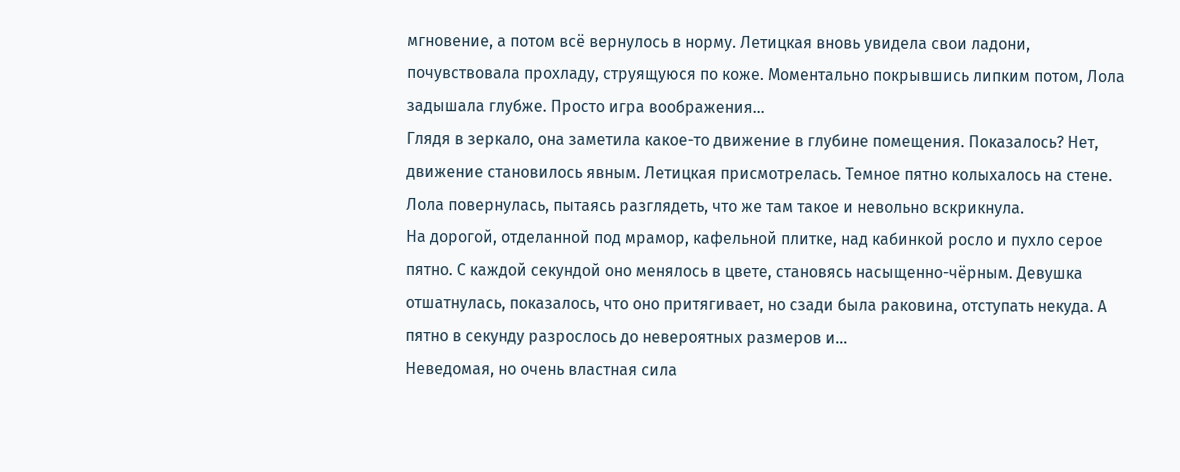мгновение, а потом всё вернулось в норму. Летицкая вновь увидела свои ладони, почувствовала прохладу, струящуюся по коже. Моментально покрывшись липким потом, Лола задышала глубже. Просто игра воображения…
Глядя в зеркало, она заметила какое-то движение в глубине помещения. Показалось? Нет, движение становилось явным. Летицкая присмотрелась. Темное пятно колыхалось на стене. Лола повернулась, пытаясь разглядеть, что же там такое и невольно вскрикнула.
На дорогой, отделанной под мрамор, кафельной плитке, над кабинкой росло и пухло серое пятно. С каждой секундой оно менялось в цвете, становясь насыщенно-чёрным. Девушка отшатнулась, показалось, что оно притягивает, но сзади была раковина, отступать некуда. А пятно в секунду разрослось до невероятных размеров и…
Неведомая, но очень властная сила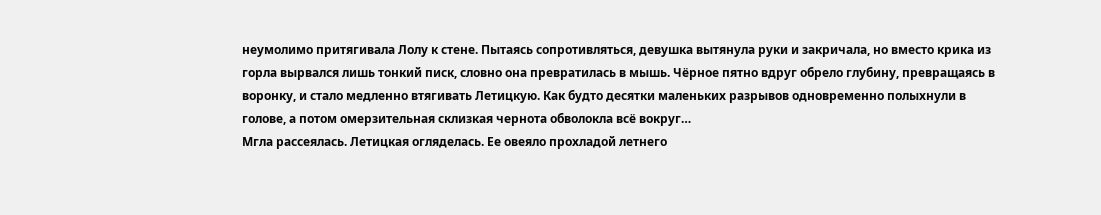неумолимо притягивала Лолу к стене. Пытаясь сопротивляться, девушка вытянула руки и закричала, но вместо крика из горла вырвался лишь тонкий писк, словно она превратилась в мышь. Чёрное пятно вдруг обрело глубину, превращаясь в воронку, и стало медленно втягивать Летицкую. Как будто десятки маленьких разрывов одновременно полыхнули в голове, а потом омерзительная склизкая чернота обволокла всё вокруг…
Мгла рассеялась. Летицкая огляделась. Ее овеяло прохладой летнего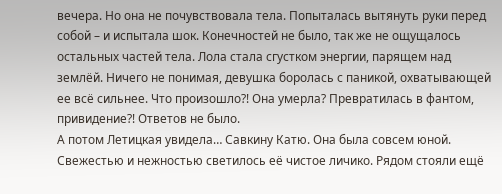вечера. Но она не почувствовала тела. Попыталась вытянуть руки перед собой – и испытала шок. Конечностей не было, так же не ощущалось остальных частей тела. Лола стала сгустком энергии, парящем над землёй. Ничего не понимая, девушка боролась с паникой, охватывающей ее всё сильнее. Что произошло?! Она умерла? Превратилась в фантом, привидение?! Ответов не было.
А потом Летицкая увидела… Савкину Катю. Она была совсем юной. Свежестью и нежностью светилось её чистое личико. Рядом стояли ещё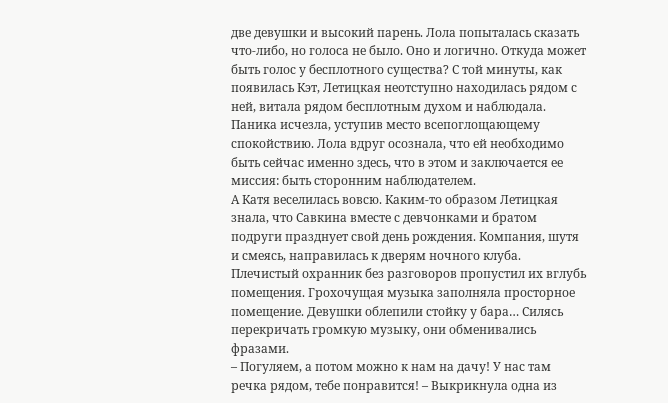две девушки и высокий парень. Лола попыталась сказать что-либо, но голоса не было. Оно и логично. Откуда может быть голос у бесплотного существа? С той минуты, как появилась Кэт, Летицкая неотступно находилась рядом с ней, витала рядом бесплотным духом и наблюдала.
Паника исчезла, уступив место всепоглощающему спокойствию. Лола вдруг осознала, что ей необходимо быть сейчас именно здесь, что в этом и заключается ее миссия: быть сторонним наблюдателем.
А Катя веселилась вовсю. Каким-то образом Летицкая знала, что Савкина вместе с девчонками и братом подруги празднует свой день рождения. Компания, шутя и смеясь, направилась к дверям ночного клуба. Плечистый охранник без разговоров пропустил их вглубь помещения. Грохочущая музыка заполняла просторное помещение. Девушки облепили стойку у бара… Силясь перекричать громкую музыку, они обменивались фразами.
– Погуляем, а потом можно к нам на дачу! У нас там речка рядом, тебе понравится! – Выкрикнула одна из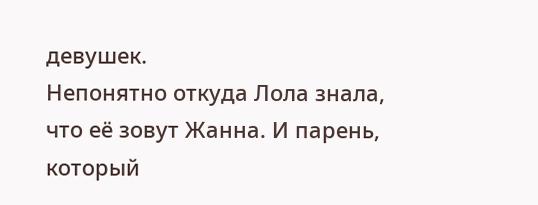девушек.
Непонятно откуда Лола знала, что её зовут Жанна. И парень, который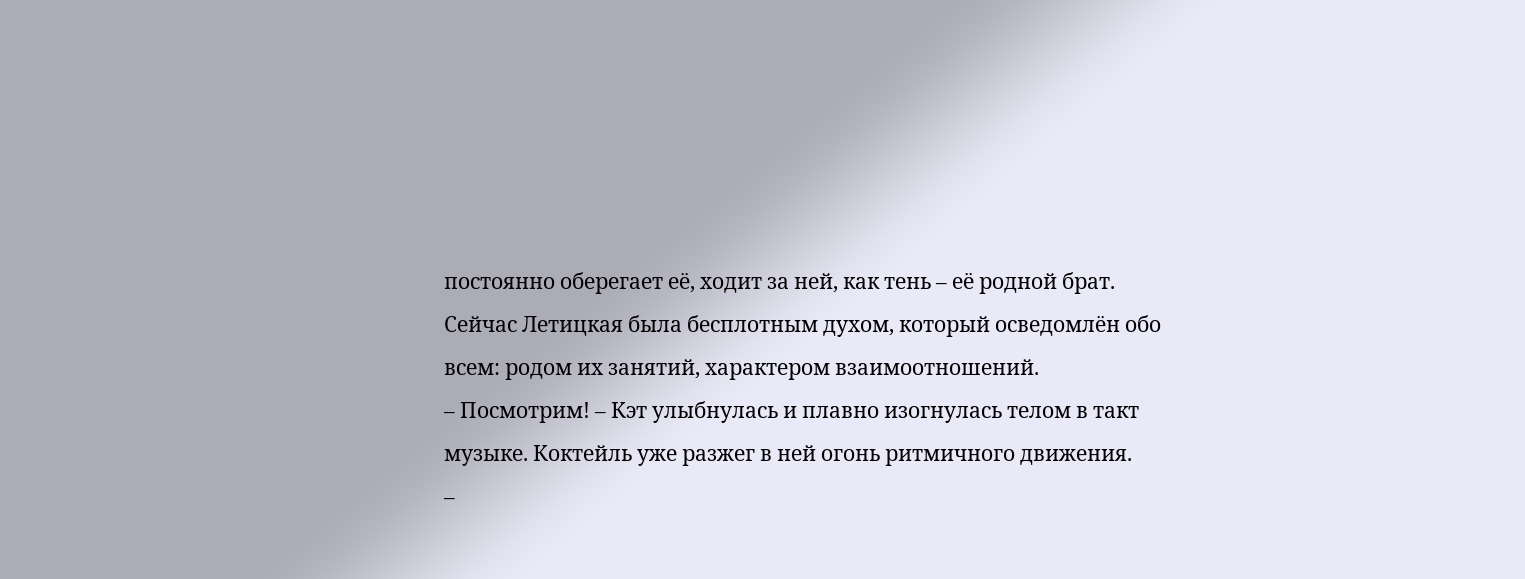постоянно оберегает её, ходит за ней, как тень – её родной брат. Сейчас Летицкая была бесплотным духом, который осведомлён обо всем: родом их занятий, характером взаимоотношений.
– Посмотрим! – Кэт улыбнулась и плавно изогнулась телом в такт музыке. Коктейль уже разжег в ней огонь ритмичного движения.
–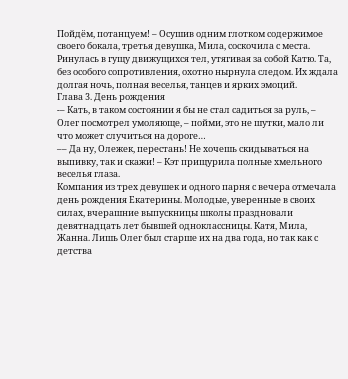Пойдём, потанцуем! – Осушив одним глотком содержимое своего бокала, третья девушка, Мила, соскочила с места.
Ринулась в гущу движущихся тел, утягивая за собой Катю. Та, без особого сопротивления, охотно нырнула следом. Их ждала долгая ночь, полная веселья, танцев и ярких эмоций.
Глава 3. День рождения
-– Кать, в таком состоянии я бы не стал садиться за руль, – Олег посмотрел умоляюще, – пойми, это не шутки, мало ли что может случиться на дороге…
–– Да ну, Олежек, перестань! Не хочешь скидываться на выпивку, так и скажи! – Кэт прищурила полные хмельного веселья глаза.
Компания из трех девушек и одного парня с вечера отмечала день рождения Екатерины. Молодые, уверенные в своих силах, вчерашние выпускницы школы праздновали девятнадцать лет бывшей одноклассницы. Катя, Мила, Жанна. Лишь Олег был старше их на два года, но так как с детства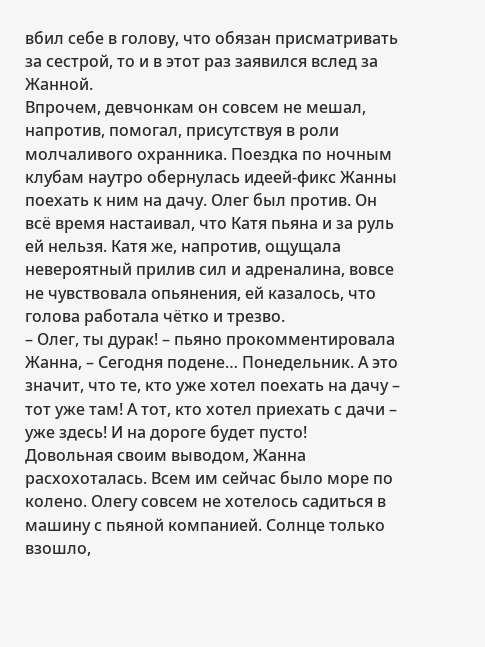вбил себе в голову, что обязан присматривать за сестрой, то и в этот раз заявился вслед за Жанной.
Впрочем, девчонкам он совсем не мешал, напротив, помогал, присутствуя в роли молчаливого охранника. Поездка по ночным клубам наутро обернулась идеей-фикс Жанны поехать к ним на дачу. Олег был против. Он всё время настаивал, что Катя пьяна и за руль ей нельзя. Катя же, напротив, ощущала невероятный прилив сил и адреналина, вовсе не чувствовала опьянения, ей казалось, что голова работала чётко и трезво.
– Олег, ты дурак! – пьяно прокомментировала Жанна, – Сегодня подене… Понедельник. А это значит, что те, кто уже хотел поехать на дачу – тот уже там! А тот, кто хотел приехать с дачи – уже здесь! И на дороге будет пусто!
Довольная своим выводом, Жанна расхохоталась. Всем им сейчас было море по колено. Олегу совсем не хотелось садиться в машину с пьяной компанией. Солнце только взошло,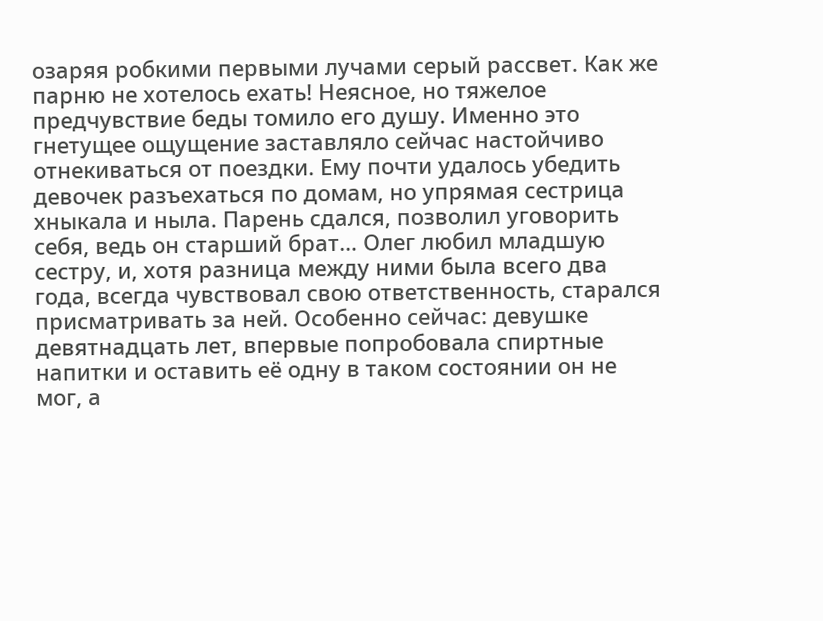озаряя робкими первыми лучами серый рассвет. Как же парню не хотелось ехать! Неясное, но тяжелое предчувствие беды томило его душу. Именно это гнетущее ощущение заставляло сейчас настойчиво отнекиваться от поездки. Ему почти удалось убедить девочек разъехаться по домам, но упрямая сестрица хныкала и ныла. Парень сдался, позволил уговорить себя, ведь он старший брат… Олег любил младшую сестру, и, хотя разница между ними была всего два года, всегда чувствовал свою ответственность, старался присматривать за ней. Особенно сейчас: девушке девятнадцать лет, впервые попробовала спиртные напитки и оставить её одну в таком состоянии он не мог, а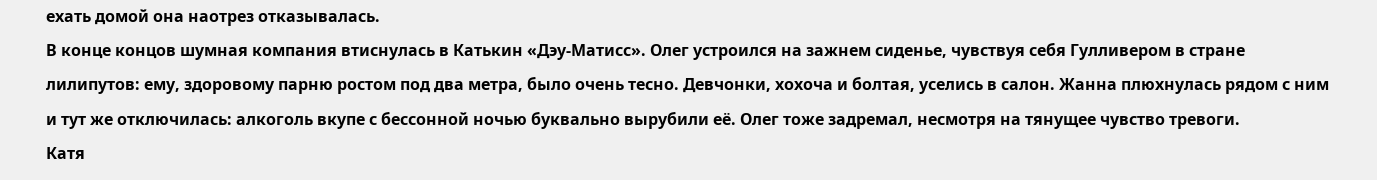ехать домой она наотрез отказывалась.
В конце концов шумная компания втиснулась в Катькин «Дэу-Матисс». Олег устроился на зажнем сиденье, чувствуя себя Гулливером в стране лилипутов: ему, здоровому парню ростом под два метра, было очень тесно. Девчонки, хохоча и болтая, уселись в салон. Жанна плюхнулась рядом с ним и тут же отключилась: алкоголь вкупе с бессонной ночью буквально вырубили её. Олег тоже задремал, несмотря на тянущее чувство тревоги.
Катя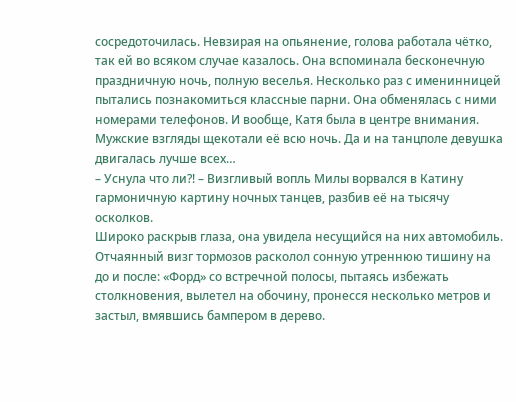сосредоточилась. Невзирая на опьянение, голова работала чётко, так ей во всяком случае казалось. Она вспоминала бесконечную праздничную ночь, полную веселья. Несколько раз с именинницей пытались познакомиться классные парни. Она обменялась с ними номерами телефонов. И вообще, Катя была в центре внимания. Мужские взгляды щекотали её всю ночь. Да и на танцполе девушка двигалась лучше всех…
– Уснула что ли?! – Визгливый вопль Милы ворвался в Катину гармоничную картину ночных танцев, разбив её на тысячу осколков.
Широко раскрыв глаза, она увидела несущийся на них автомобиль. Отчаянный визг тормозов расколол сонную утреннюю тишину на до и после: «Форд» со встречной полосы, пытаясь избежать столкновения, вылетел на обочину, пронесся несколько метров и застыл, вмявшись бампером в дерево.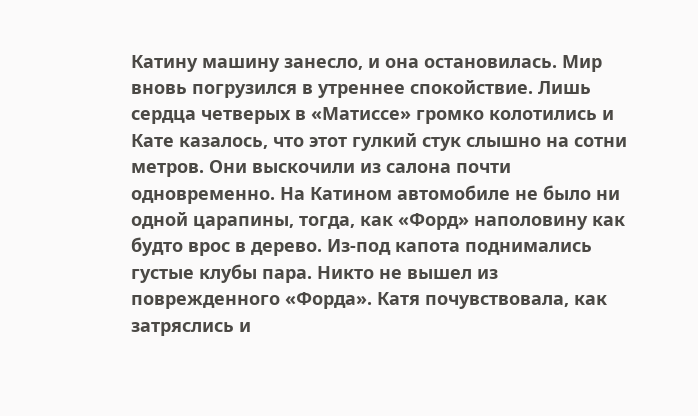Катину машину занесло, и она остановилась. Мир вновь погрузился в утреннее спокойствие. Лишь сердца четверых в «Матиссе» громко колотились и Кате казалось, что этот гулкий стук слышно на сотни метров. Они выскочили из салона почти одновременно. На Катином автомобиле не было ни одной царапины, тогда, как «Форд» наполовину как будто врос в дерево. Из-под капота поднимались густые клубы пара. Никто не вышел из поврежденного «Форда». Катя почувствовала, как затряслись и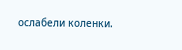ослабели коленки.